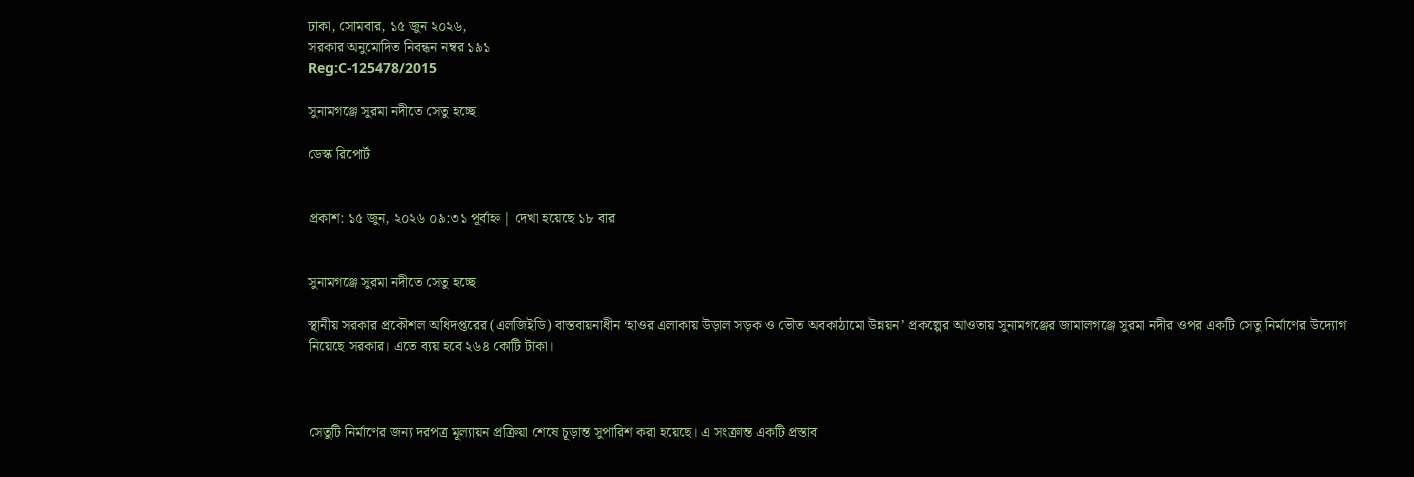ঢাকা, সোমবার, ১৫ জুন ২০২৬,
সরকার অনুমোদিত নিবন্ধন নম্বর ১৯১
Reg:C-125478/2015

সুনামগঞ্জে সুরমা নদীতে সেতু হচ্ছে

ডেস্ক রিপোর্ট


প্রকাশ: ১৫ জুন, ২০২৬ ০৯:৩১ পূর্বাহ্ন | দেখা হয়েছে ১৮ বার


সুনামগঞ্জে সুরমা নদীতে সেতু হচ্ছে

স্থানীয় সরকার প্রকৌশল অধিদপ্তরের (এলজিইডি) বাস্তবায়নাধীন ‘হাওর এলাকায় উড়াল সড়ক ও ভৌত অবকাঠামো উন্নয়ন’ প্রকল্পের আওতায় সুনামগঞ্জের জামালগঞ্জে সুরমা নদীর ওপর একটি সেতু নির্মাণের উদ্যোগ নিয়েছে সরকার। এতে ব্যয় হবে ২৬৪ কোটি টাকা।



সেতুটি নির্মাণের জন্য দরপত্র মূল্যায়ন প্রক্রিয়া শেষে চূড়ান্ত সুপারিশ করা হয়েছে। এ সংক্রান্ত একটি প্রস্তাব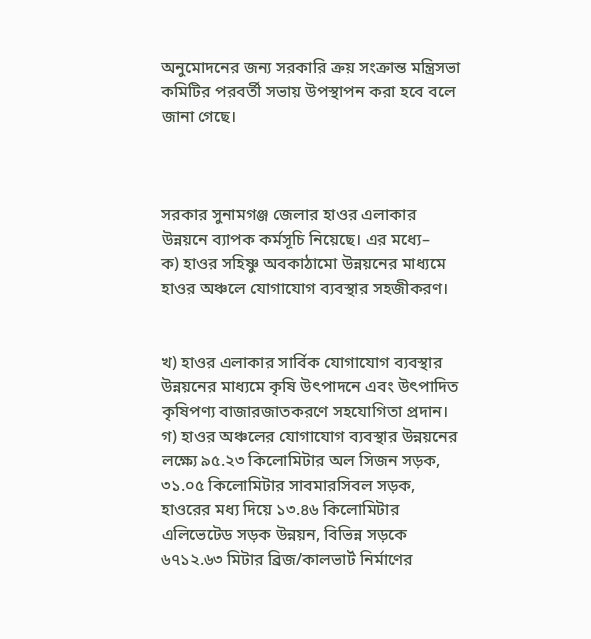অনুমোদনের জন্য সরকারি ক্রয় সংক্রান্ত মন্ত্রিসভা কমিটির পরবর্তী সভায় উপস্থাপন করা হবে বলে জানা গেছে।



সরকার সুনামগঞ্জ জেলার হাওর এলাকার উন্নয়নে ব্যাপক কর্মসূচি নিয়েছে। এর মধ্যে–
ক) হাওর সহিষ্ণু অবকাঠামো উন্নয়নের মাধ্যমে হাওর অঞ্চলে যোগাযোগ ব্যবস্থার সহজীকরণ।


খ) হাওর এলাকার সার্বিক যোগাযোগ ব্যবস্থার উন্নয়নের মাধ্যমে কৃষি উৎপাদনে এবং উৎপাদিত কৃষিপণ্য বাজারজাতকরণে সহযোগিতা প্রদান।
গ) হাওর অঞ্চলের যোগাযোগ ব্যবস্থার উন্নয়নের লক্ষ্যে ৯৫.২৩ কিলোমিটার অল সিজন সড়ক, ৩১.০৫ কিলোমিটার সাবমারসিবল সড়ক, হাওরের মধ্য দিয়ে ১৩.৪৬ কিলোমিটার এলিভেটেড সড়ক উন্নয়ন, বিভিন্ন সড়কে ৬৭১২.৬৩ মিটার ব্রিজ/কালভার্ট নির্মাণের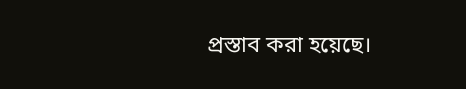প্রস্তাব করা হয়েছে।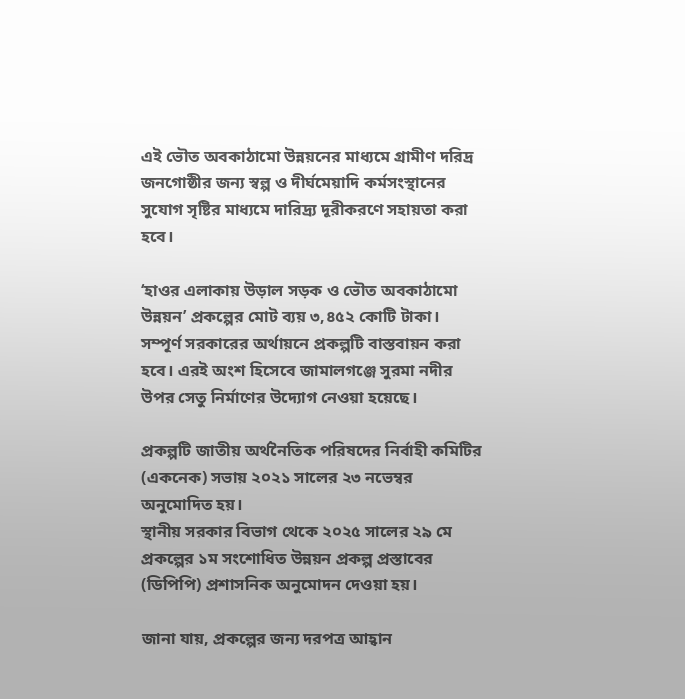এই ভৌত অবকাঠামো উন্নয়নের মাধ্যমে গ্রামীণ দরিদ্র জনগোষ্ঠীর জন্য স্বল্প ও দীর্ঘমেয়াদি কর্মসংস্থানের সুযোগ সৃষ্টির মাধ্যমে দারিদ্র্য দূরীকরণে সহায়তা করা হবে।

‘হাওর এলাকায় উড়াল সড়ক ও ভৌত অবকাঠামো উন্নয়ন’ প্রকল্পের মোট ব্যয় ৩,৪৫২ কোটি টাকা। সম্পূর্ণ সরকারের অর্থায়নে প্রকল্পটি বাস্তবায়ন করা হবে। এরই অংশ হিসেবে জামালগঞ্জে সুরমা নদীর উপর সেতু নির্মাণের উদ্যোগ নেওয়া হয়েছে।

প্রকল্পটি জাতীয় অর্থনৈতিক পরিষদের নির্বাহী কমিটির (একনেক) সভায় ২০২১ সালের ২৩ নভেম্বর অনুমোদিত হয়।
স্থানীয় সরকার বিভাগ থেকে ২০২৫ সালের ২৯ মে প্রকল্পের ১ম সংশোধিত উন্নয়ন প্রকল্প প্রস্তাবের (ডিপিপি) প্রশাসনিক অনুমোদন দেওয়া হয়।

জানা যায়, প্রকল্পের জন্য দরপত্র আহ্বান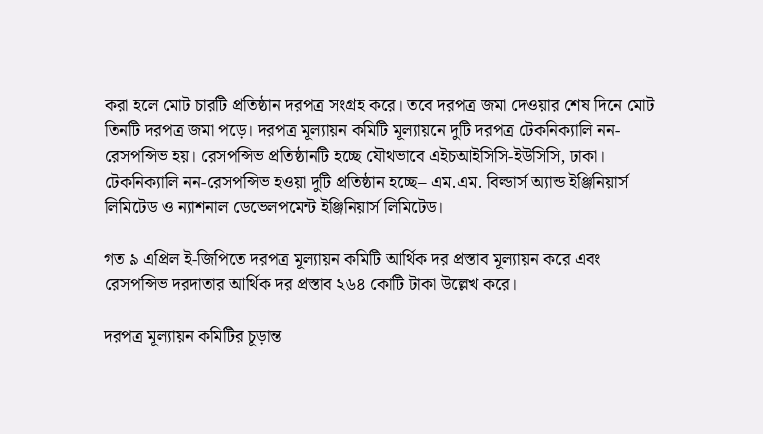করা হলে মোট চারটি প্রতিষ্ঠান দরপত্র সংগ্রহ করে। তবে দরপত্র জমা দেওয়ার শেষ দিনে মোট তিনটি দরপত্র জমা পড়ে। দরপত্র মূল্যায়ন কমিটি মূল্যায়নে দুটি দরপত্র টেকনিক্যালি নন-রেসপন্সিভ হয়। রেসপন্সিভ প্রতিষ্ঠানটি হচ্ছে যৌথভাবে এইচআইসিসি-ইউসিসি, ঢাকা। টেকনিক্যালি নন-রেসপন্সিভ হওয়া দুটি প্রতিষ্ঠান হচ্ছে– এম.এম. বিল্ডার্স অ্যান্ড ইঞ্জিনিয়ার্স লিমিটেড ও ন্যাশনাল ডেভেলপমেন্ট ইঞ্জিনিয়ার্স লিমিটেড।

গত ৯ এপ্রিল ই-জিপিতে দরপত্র মূল্যায়ন কমিটি আর্থিক দর প্রস্তাব মূল্যায়ন করে এবং রেসপন্সিভ দরদাতার আর্থিক দর প্রস্তাব ২৬৪ কোটি টাকা উল্লেখ করে।

দরপত্র মূল্যায়ন কমিটির চূড়ান্ত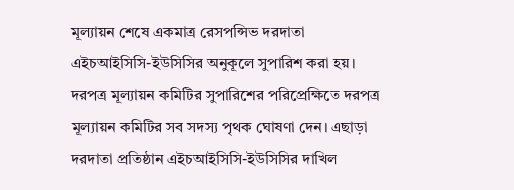মূল্যায়ন শেষে একমাত্র রেসপন্সিভ দরদাতা এইচআইসিসি-ইউসিসির অনুকূলে সুপারিশ করা হয়। দরপত্র মূল্যায়ন কমিটির সুপারিশের পরিপ্রেক্ষিতে দরপত্র মূল্যায়ন কমিটির সব সদস্য পৃথক ঘোষণা দেন। এছাড়া দরদাতা প্রতিষ্ঠান এইচআইসিসি-ইউসিসির দাখিল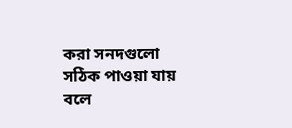করা সনদগুলো সঠিক পাওয়া যায় বলে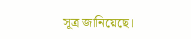সূত্র জানিয়েছে।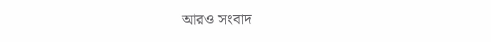আরও সংবাদ